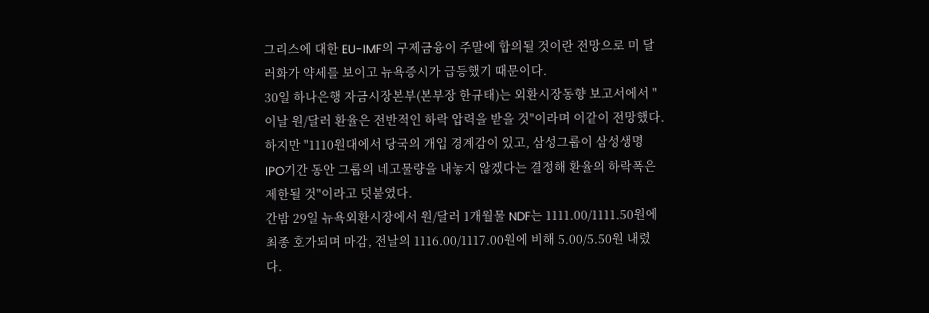그리스에 대한 EU-IMF의 구제금융이 주말에 합의될 것이란 전망으로 미 달러화가 약세를 보이고 뉴욕증시가 급등했기 때문이다.
30일 하나은행 자금시장본부(본부장 한규태)는 외환시장동향 보고서에서 "이날 원/달러 환율은 전반적인 하락 압력을 받을 것"이라며 이같이 전망했다.
하지만 "1110원대에서 당국의 개입 경계감이 있고, 삼성그룹이 삼성생명 IPO기간 동안 그룹의 네고물량을 내놓지 않겠다는 결정해 환율의 하락폭은 제한될 것"이라고 덧붙였다.
간밤 29일 뉴욕외환시장에서 원/달러 1개월물 NDF는 1111.00/1111.50원에 최종 호가되며 마감, 전날의 1116.00/1117.00원에 비해 5.00/5.50원 내렸다.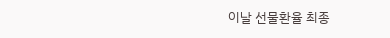이날 선물환율 최종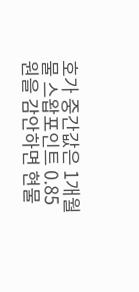호가 중간값은 1개월물 스왑포인트 0.85원을 감안하면 현물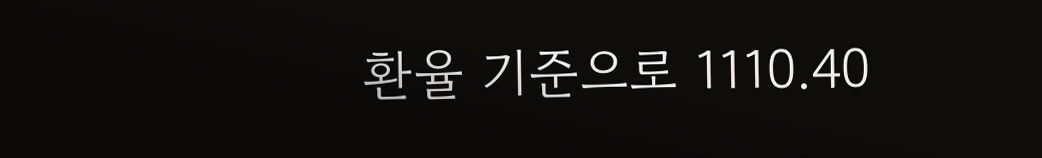환율 기준으로 1110.40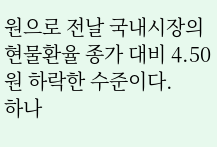원으로 전날 국내시장의 현물환율 종가 대비 4.50원 하락한 수준이다.
하나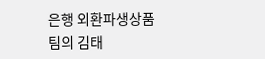은행 외환파생상품팀의 김태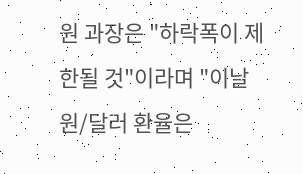원 과장은 "하락폭이 제한될 것"이라며 "이날 원/달러 환율은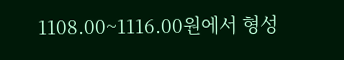1108.00~1116.00원에서 형성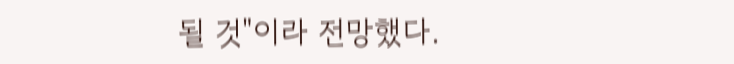될 것"이라 전망했다.